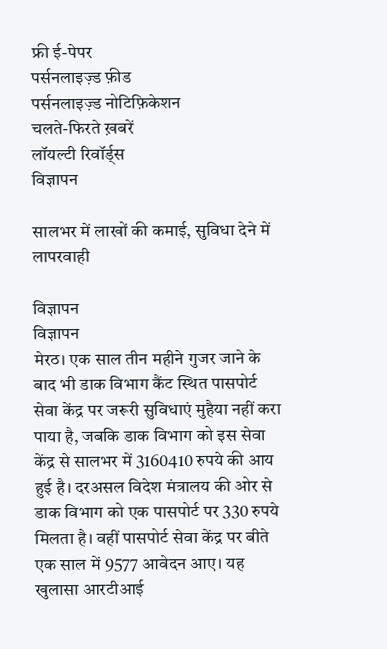फ्री ई-पेपर
पर्सनलाइज़्ड फ़ीड
पर्सनलाइज़्ड नोटिफ़िकेशन
चलते-फिरते ख़बरें
लॉयल्टी रिवॉर्ड्स
विज्ञापन

सालभर में लाखों की कमाई, सुविधा देने में लापरवाही

विज्ञापन
विज्ञापन
मेरठ। एक साल तीन महीने गुजर जाने के बाद भी डाक विभाग कैंट स्थित पासपोर्ट सेवा केंद्र पर जरूरी सुविधाएं मुहैया नहीं करा पाया है, जबकि डाक विभाग को इस सेवा केंद्र से सालभर में 3160410 रुपये की आय हुई है। दरअसल विदेश मंत्रालय की ओर से डाक विभाग को एक पासपोर्ट पर 330 रुपये मिलता है। वहीं पासपोर्ट सेवा केंद्र पर बीते एक साल में 9577 आवेदन आए। यह खुलासा आरटीआई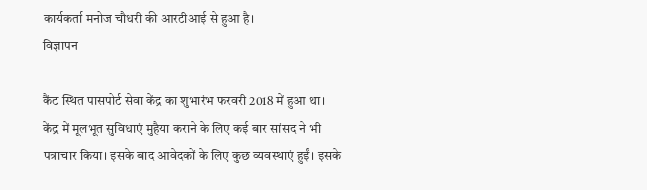कार्यकर्ता मनोज चौधरी की आरटीआई से हुआ है।
विज्ञापन

कैंट स्थित पासपोर्ट सेवा केंद्र का शुभारंभ फरवरी 2018 में हुआ था। केंद्र में मूलभूत सुविधाएं मुहैया कराने के लिए कई बार सांसद ने भी पत्राचार किया। इसके बाद आवेदकों के लिए कुछ व्यवस्थाएं हुईं। इसके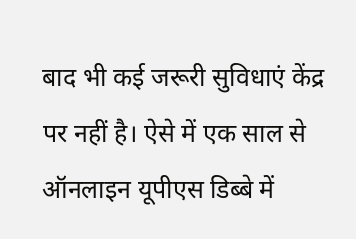बाद भी कई जरूरी सुविधाएं केंद्र पर नहीं है। ऐसे में एक साल से ऑनलाइन यूपीएस डिब्बे में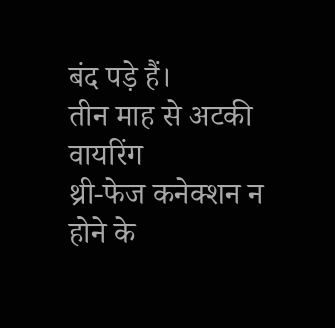बंद पड़े हैं।
तीन माह से अटकी वायरिंग
थ्री-फेज कनेक्शन न होने के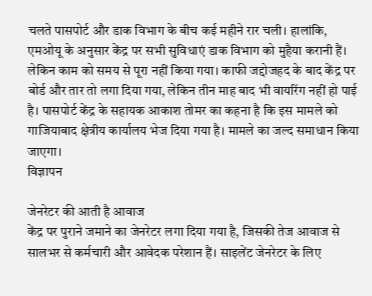चलते पासपोर्ट और डाक विभाग के बीच कई महीने रार चली। हालांकि, एमओयू के अनुसार केंद्र पर सभी सुविधाएं डाक विभाग को मुहैया करानी हैं। लेकिन काम को समय से पूरा नहीं किया गया। काफी जद्दोजहद के बाद केंद्र पर बोर्ड और तार तो लगा दिया गया, लेकिन तीन माह बाद भी वायरिंग नहीं हो पाई है। पासपोर्ट केंद्र के सहायक आकाश तोमर का कहना है कि इस मामले को गाजियाबाद क्षेत्रीय कार्यालय भेज दिया गया है। मामले का जल्द समाधान किया जाएगा।
विज्ञापन

जेनरेटर की आती है आवाज
केंद्र पर पुराने जमाने का जेनरेटर लगा दिया गया है, जिसकी तेज आवाज से सालभर से कर्मचारी और आवेदक परेशान हैं। साइलेंट जेनरेटर के लिए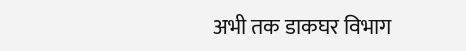अभी तक डाकघर विभाग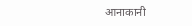आनाकानी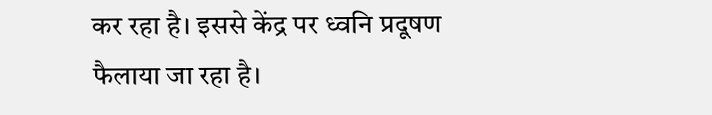कर रहा है। इससे केंद्र पर ध्वनि प्रदूषण फैलाया जा रहा है।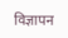विज्ञापन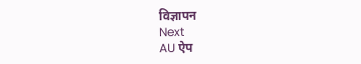विज्ञापन
Next
AU ऐप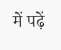में पढ़ें